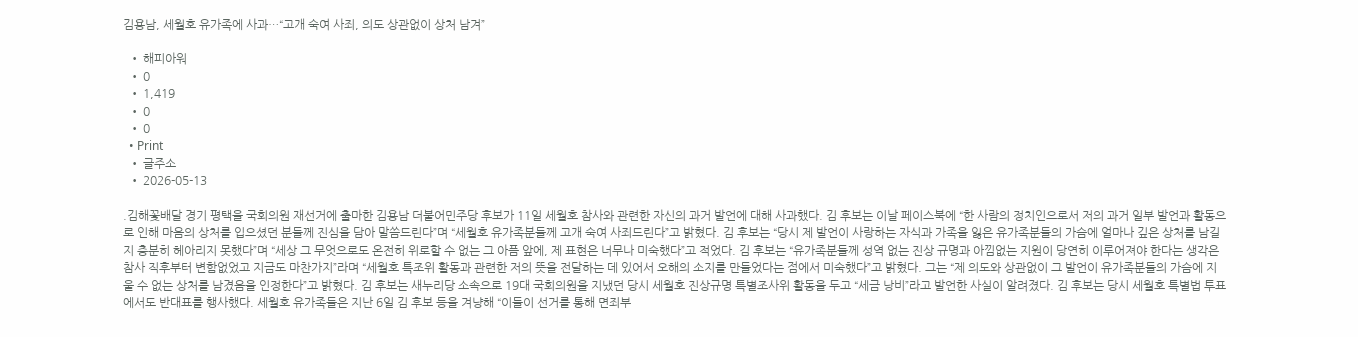김용남, 세월호 유가족에 사과…“고개 숙여 사죄, 의도 상관없이 상처 남겨”

  • 해피아워
  • 0
  • 1,419
  • 0
  • 0
  • Print
  • 글주소
  • 2026-05-13

.김해꽃배달 경기 평택을 국회의원 재선거에 출마한 김용남 더불어민주당 후보가 11일 세월호 참사와 관련한 자신의 과거 발언에 대해 사과했다. 김 후보는 이날 페이스북에 “한 사람의 정치인으로서 저의 과거 일부 발언과 활동으로 인해 마음의 상처를 입으셨던 분들께 진심을 담아 말씀드린다”며 “세월호 유가족분들께 고개 숙여 사죄드린다”고 밝혔다. 김 후보는 “당시 제 발언이 사랑하는 자식과 가족을 잃은 유가족분들의 가슴에 얼마나 깊은 상처를 남길지 충분히 헤아리지 못했다”며 “세상 그 무엇으로도 온전히 위로할 수 없는 그 아픔 앞에, 제 표현은 너무나 미숙했다”고 적었다. 김 후보는 “유가족분들께 성역 없는 진상 규명과 아낌없는 지원이 당연히 이루어져야 한다는 생각은 참사 직후부터 변함없었고 지금도 마찬가지”라며 “세월호 특조위 활동과 관련한 저의 뜻을 전달하는 데 있어서 오해의 소지를 만들었다는 점에서 미숙했다”고 밝혔다. 그는 “제 의도와 상관없이 그 발언이 유가족분들의 가슴에 지울 수 없는 상처를 남겼음을 인정한다”고 밝혔다. 김 후보는 새누리당 소속으로 19대 국회의원을 지냈던 당시 세월호 진상규명 특별조사위 활동을 두고 “세금 낭비”라고 발언한 사실이 알려졌다. 김 후보는 당시 세월호 특별법 투표에서도 반대표를 행사했다. 세월호 유가족들은 지난 6일 김 후보 등을 겨냥해 “이들이 선거를 통해 면죄부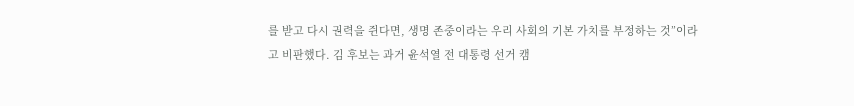를 받고 다시 권력을 쥔다면, 생명 존중이라는 우리 사회의 기본 가치를 부정하는 것”이라고 비판했다. 김 후보는 과거 윤석열 전 대통령 선거 캠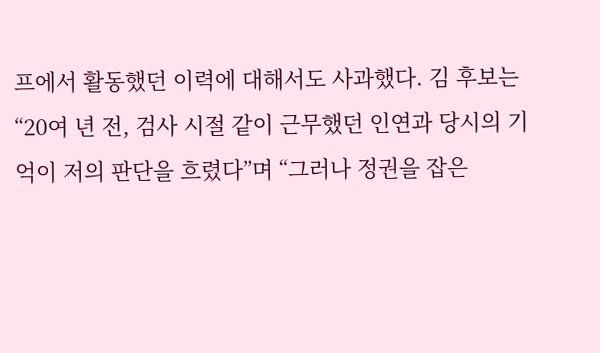프에서 활동했던 이력에 대해서도 사과했다. 김 후보는 “20여 년 전, 검사 시절 같이 근무했던 인연과 당시의 기억이 저의 판단을 흐렸다”며 “그러나 정권을 잡은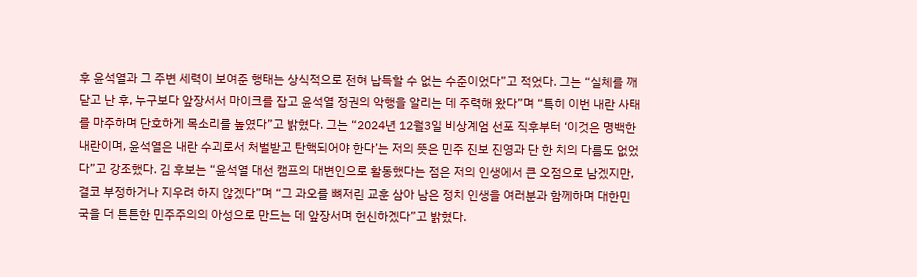후 윤석열과 그 주변 세력이 보여준 행태는 상식적으로 전혀 납득할 수 없는 수준이었다”고 적었다. 그는 “실체를 깨닫고 난 후, 누구보다 앞장서서 마이크를 잡고 윤석열 정권의 악행을 알리는 데 주력해 왔다”며 “특히 이번 내란 사태를 마주하며 단호하게 목소리를 높였다”고 밝혔다. 그는 “2024년 12월3일 비상계엄 선포 직후부터 ‘이것은 명백한 내란이며, 윤석열은 내란 수괴로서 처벌받고 탄핵되어야 한다’는 저의 뜻은 민주 진보 진영과 단 한 치의 다름도 없었다”고 강조했다. 김 후보는 “윤석열 대선 캠프의 대변인으로 활동했다는 점은 저의 인생에서 큰 오점으로 남겠지만, 결코 부정하거나 지우려 하지 않겠다”며 “그 과오를 뼈저린 교훈 삼아 남은 정치 인생을 여러분과 함께하며 대한민국을 더 튼튼한 민주주의의 아성으로 만드는 데 앞장서며 헌신하겠다”고 밝혔다.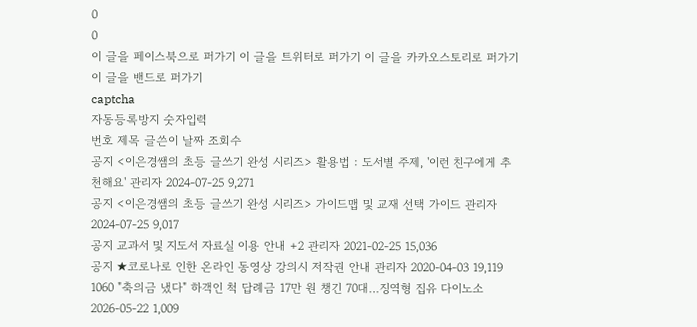0
0
이 글을 페이스북으로 퍼가기 이 글을 트위터로 퍼가기 이 글을 카카오스토리로 퍼가기 이 글을 밴드로 퍼가기
captcha
자동등록방지 숫자입력
번호 제목 글쓴이 날짜 조회수
공지 <이은경쌤의 초등 글쓰기 완성 시리즈> 활용법 : 도서별 주제, '이런 친구에게 추천해요' 관리자 2024-07-25 9,271
공지 <이은경쌤의 초등 글쓰기 완성 시리즈> 가이드맵 및 교재 선택 가이드 관리자 2024-07-25 9,017
공지 교과서 및 지도서 자료실 이용 안내 +2 관리자 2021-02-25 15,036
공지 ★코로나로 인한 온라인 동영상 강의시 저작권 안내 관리자 2020-04-03 19,119
1060 "축의금 냈다" 하객인 척 답례금 17만 원 챙긴 70대…징역형 집유 다이노소 2026-05-22 1,009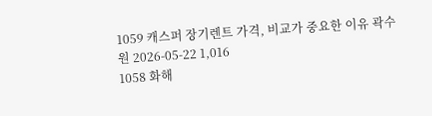1059 캐스퍼 장기렌트 가격, 비교가 중요한 이유 곽수원 2026-05-22 1,016
1058 화해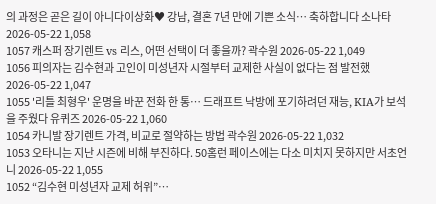의 과정은 곧은 길이 아니다이상화♥ 강남, 결혼 7년 만에 기쁜 소식… 축하합니다 소나타 2026-05-22 1,058
1057 캐스퍼 장기렌트 vs 리스, 어떤 선택이 더 좋을까? 곽수원 2026-05-22 1,049
1056 피의자는 김수현과 고인이 미성년자 시절부터 교제한 사실이 없다는 점 발전했 2026-05-22 1,047
1055 '리틀 최형우' 운명을 바꾼 전화 한 통… 드래프트 낙방에 포기하려던 재능, KIA가 보석을 주웠다 유퀴즈 2026-05-22 1,060
1054 카니발 장기렌트 가격, 비교로 절약하는 방법 곽수원 2026-05-22 1,032
1053 오타니는 지난 시즌에 비해 부진하다. 50홈런 페이스에는 다소 미치지 못하지만 서초언니 2026-05-22 1,055
1052 “김수현 미성년자 교제 허위”…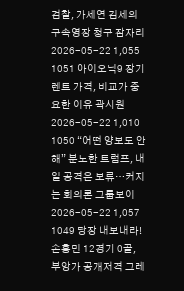검찰, 가세연 김세의 구속영장 청구 잠자리 2026-05-22 1,055
1051 아이오닉9 장기렌트 가격, 비교가 중요한 이유 곽시원 2026-05-22 1,010
1050 “어떤 양보도 안 해” 분노한 트럼프, 내일 공격은 보류…커지는 회의론 그룹보이 2026-05-22 1,057
1049 당장 내보내라! 손흥민 12경기 0골, 부앙가 공개저격 그레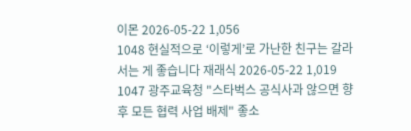이몬 2026-05-22 1,056
1048 현실적으로 ‘이렇게’로 가난한 친구는 갈라서는 게 좋습니다 재래식 2026-05-22 1,019
1047 광주교육청 "스타벅스 공식사과 않으면 향후 모든 협력 사업 배제" 좋소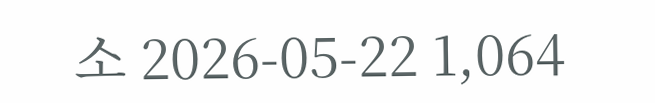소 2026-05-22 1,064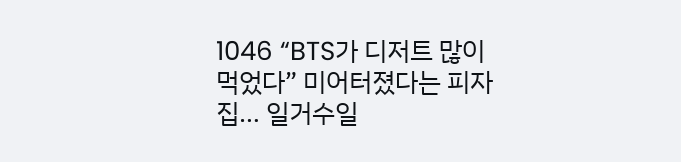1046 “BTS가 디저트 많이 먹었다” 미어터졌다는 피자집… 일거수일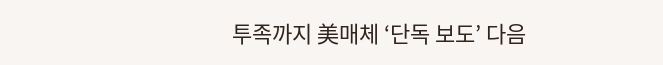투족까지 美매체 ‘단독 보도’ 다음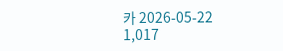카 2026-05-22 1,017